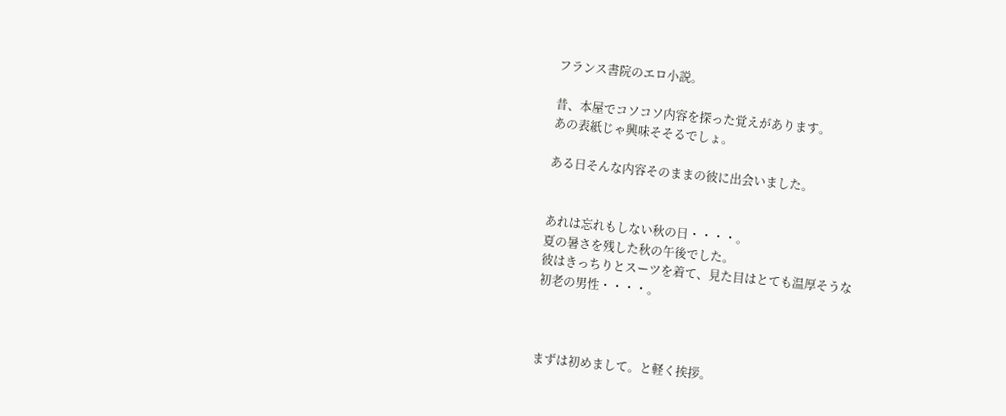フランス書院のエロ小説。

昔、本屋でコソコソ内容を探った覚えがあります。
あの表紙じゃ興味そそるでしょ。

ある日そんな内容そのままの彼に出会いました。


あれは忘れもしない秋の日・・・・。
夏の暑さを残した秋の午後でした。
彼はきっちりとスーツを着て、見た目はとても温厚そうな
初老の男性・・・・。



まずは初めまして。と軽く挨拶。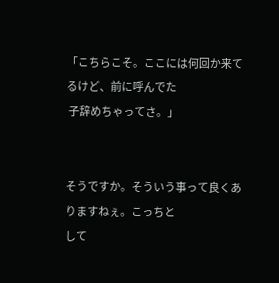「こちらこそ。ここには何回か来てるけど、前に呼んでた
 子辞めちゃってさ。」


そうですか。そういう事って良くありますねぇ。こっちと
して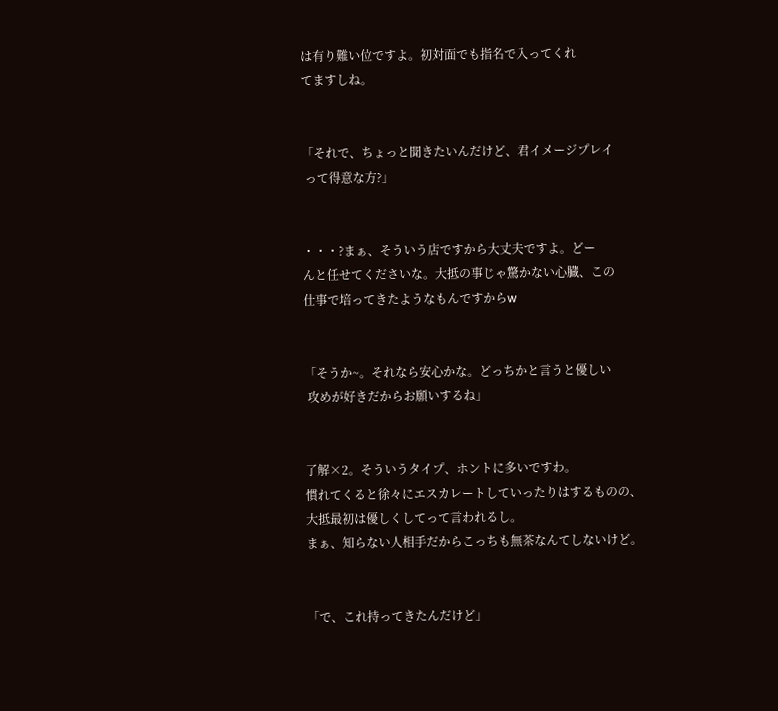は有り難い位ですよ。初対面でも指名で入ってくれ
てますしね。


「それで、ちょっと聞きたいんだけど、君イメージプレイ
 って得意な方?」


・・・?まぁ、そういう店ですから大丈夫ですよ。どー
んと任せてくださいな。大抵の事じゃ驚かない心臓、この
仕事で培ってきたようなもんですからw


「そうか~。それなら安心かな。どっちかと言うと優しい
 攻めが好きだからお願いするね」


了解×2。そういうタイプ、ホントに多いですわ。
慣れてくると徐々にエスカレートしていったりはするものの、
大抵最初は優しくしてって言われるし。
まぁ、知らない人相手だからこっちも無茶なんてしないけど。


「で、これ持ってきたんだけど」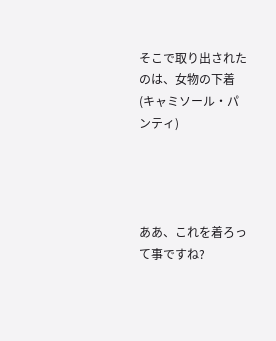そこで取り出されたのは、女物の下着(キャミソール・パンティ)




ああ、これを着ろって事ですね?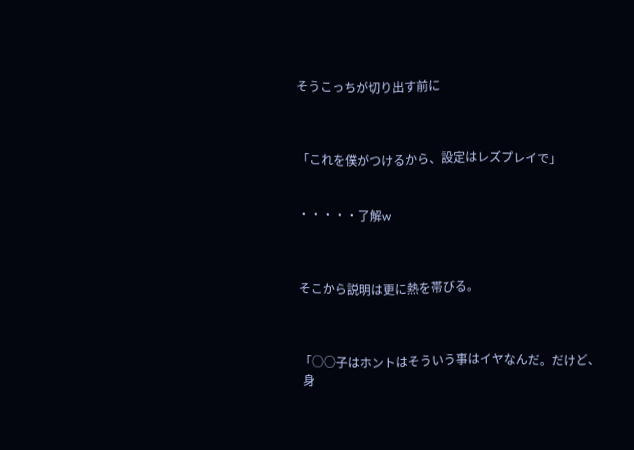そうこっちが切り出す前に



「これを僕がつけるから、設定はレズプレイで」


・・・・・了解w



そこから説明は更に熱を帯びる。



「○○子はホントはそういう事はイヤなんだ。だけど、
 身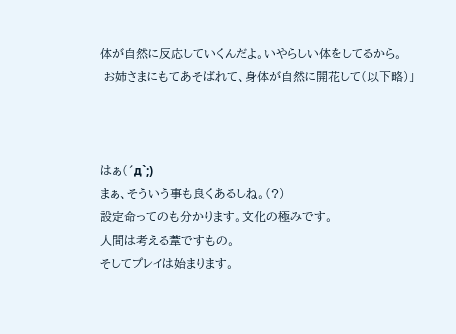体が自然に反応していくんだよ。いやらしい体をしてるから。
 お姉さまにもてあそばれて、身体が自然に開花して(以下略)」



はぁ(´д`;)
まぁ、そういう事も良くあるしね。(?)
設定命ってのも分かります。文化の極みです。
人間は考える葦ですもの。
そしてプレイは始まります。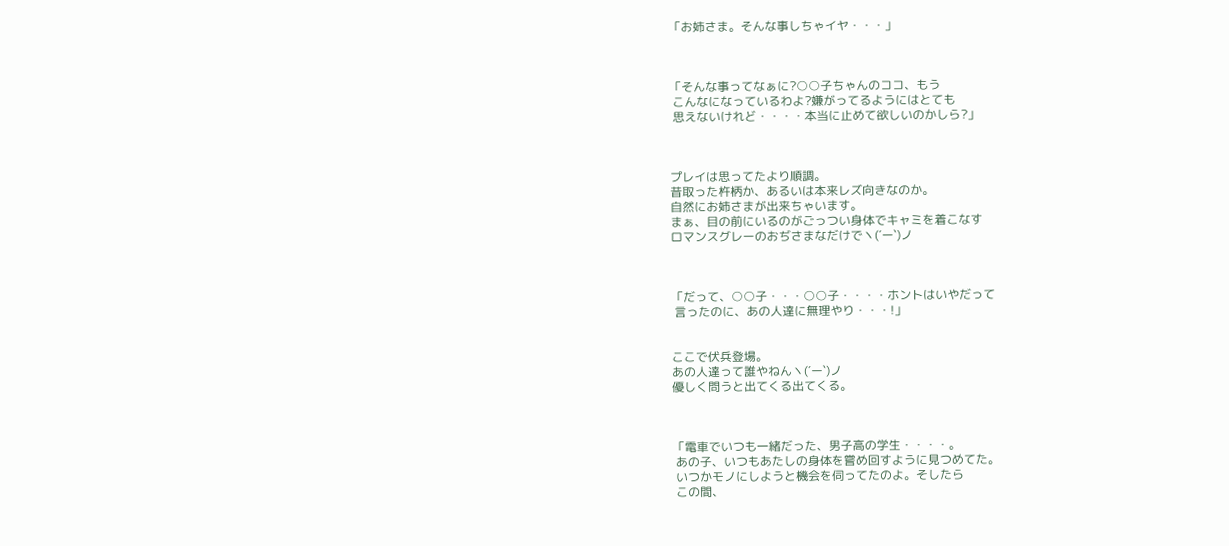「お姉さま。そんな事しちゃイヤ・・・」



「そんな事ってなぁに?○○子ちゃんのココ、もう
 こんなになっているわよ?嫌がってるようにはとても
 思えないけれど・・・・本当に止めて欲しいのかしら?」



プレイは思ってたより順調。
昔取った杵柄か、あるいは本来レズ向きなのか。
自然にお姉さまが出来ちゃいます。
まぁ、目の前にいるのがごっつい身体でキャミを着こなす
ロマンスグレーのおぢさまなだけでヽ(´ー`)ノ



「だって、○○子・・・○○子・・・・ホントはいやだって
 言ったのに、あの人達に無理やり・・・!」


ここで伏兵登場。
あの人達って誰やねんヽ(´ー`)ノ
優しく問うと出てくる出てくる。



「電車でいつも一緒だった、男子高の学生・・・・。
 あの子、いつもあたしの身体を嘗め回すように見つめてた。
 いつかモノにしようと機会を伺ってたのよ。そしたら
 この間、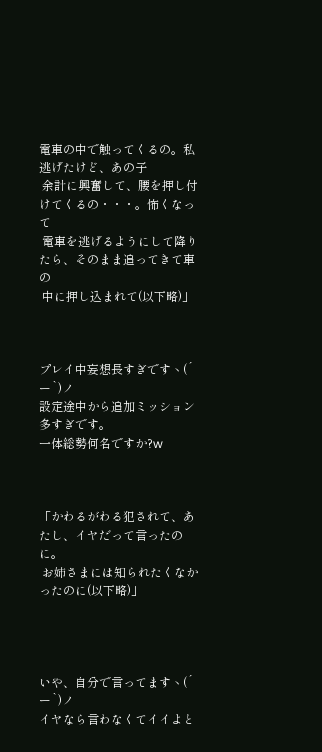電車の中で触ってくるの。私逃げたけど、あの子
 余計に興奮して、腰を押し付けてくるの・・・。怖くなって
 電車を逃げるようにして降りたら、そのまま追ってきて車の
 中に押し込まれて(以下略)」



プレイ中妄想長すぎですヽ(´ー`)ノ
設定途中から追加ミッション多すぎです。
一体総勢何名ですか?w



「かわるがわる犯されて、あたし、イヤだって言ったのに。
 お姉さまには知られたくなかったのに(以下略)」




いや、自分で言ってますヽ(´ー`)ノ
イヤなら言わなくてイイよと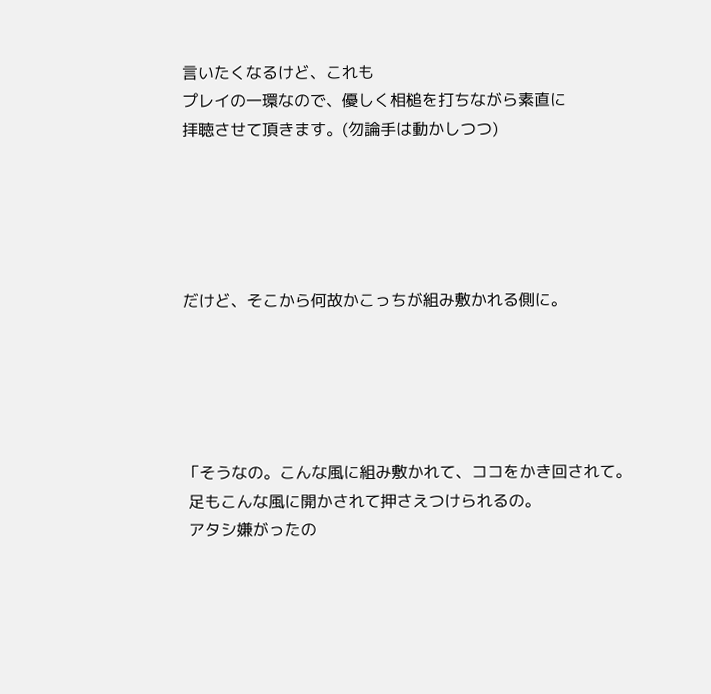言いたくなるけど、これも
プレイの一環なので、優しく相槌を打ちながら素直に
拝聴させて頂きます。(勿論手は動かしつつ)





だけど、そこから何故かこっちが組み敷かれる側に。





「そうなの。こんな風に組み敷かれて、ココをかき回されて。
 足もこんな風に開かされて押さえつけられるの。
 アタシ嫌がったの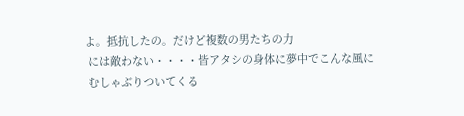よ。抵抗したの。だけど複数の男たちの力
 には敵わない・・・・皆アタシの身体に夢中でこんな風に
 むしゃぶりついてくる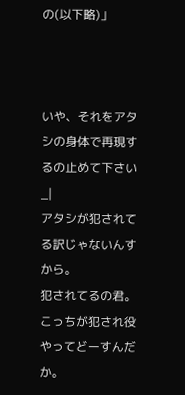の(以下略)」



いや、それをアタシの身体で再現するの止めて下さい_|
アタシが犯されてる訳じゃないんすから。
犯されてるの君。こっちが犯され役やってどーすんだか。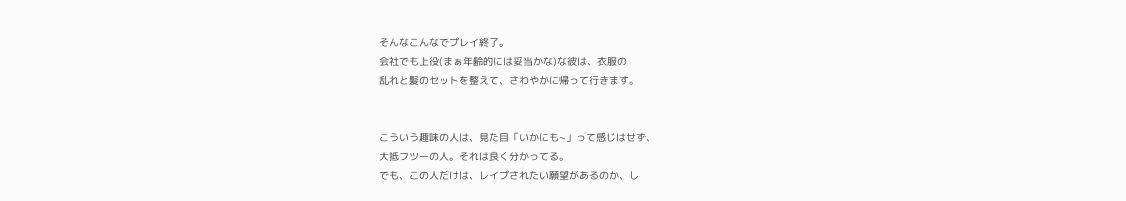そんなこんなでプレイ終了。
会社でも上役(まぁ年齢的には妥当かな)な彼は、衣服の
乱れと髪のセットを整えて、さわやかに帰って行きます。


こういう趣味の人は、見た目「いかにも~」って感じはせず、
大抵フツーの人。それは良く分かってる。
でも、この人だけは、レイプされたい願望があるのか、し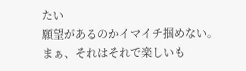たい
願望があるのかイマイチ掴めない。
まぁ、それはそれで楽しいも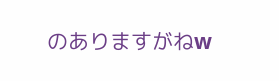のありますがねw